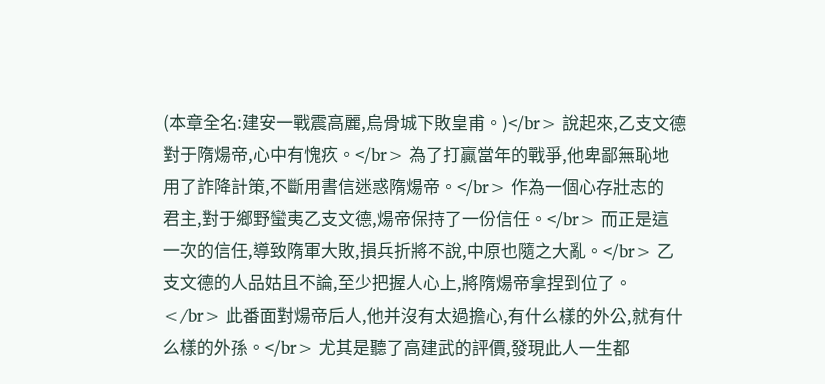(本章全名:建安一戰震高麗,烏骨城下敗皇甫。)</br> 說起來,乙支文德對于隋煬帝,心中有愧疚。</br> 為了打贏當年的戰爭,他卑鄙無恥地用了詐降計策,不斷用書信迷惑隋煬帝。</br> 作為一個心存壯志的君主,對于鄉野蠻夷乙支文德,煬帝保持了一份信任。</br> 而正是這一次的信任,導致隋軍大敗,損兵折將不說,中原也隨之大亂。</br> 乙支文德的人品姑且不論,至少把握人心上,將隋煬帝拿捏到位了。</br> 此番面對煬帝后人,他并沒有太過擔心,有什么樣的外公,就有什么樣的外孫。</br> 尤其是聽了高建武的評價,發現此人一生都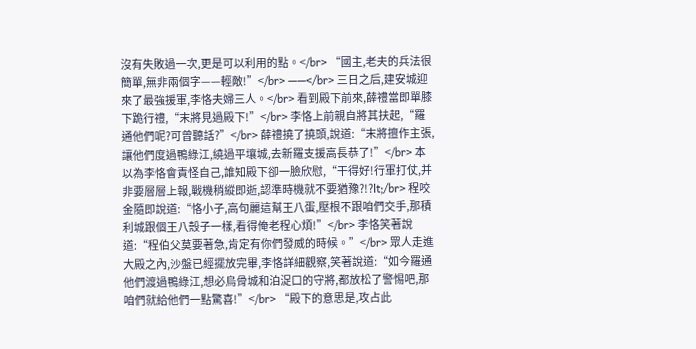沒有失敗過一次,更是可以利用的點。</br> “國主,老夫的兵法很簡單,無非兩個字——輕敵!”</br> ——</br> 三日之后,建安城迎來了最強援軍,李恪夫婦三人。</br> 看到殿下前來,薛禮當即單膝下跪行禮,“末將見過殿下!”</br> 李恪上前親自將其扶起,“羅通他們呢?可曾聽話?”</br> 薛禮撓了撓頭,說道:“末將擅作主張,讓他們度過鴨綠江,繞過平壤城,去新羅支援高長恭了!”</br> 本以為李恪會責怪自己,誰知殿下卻一臉欣慰,“干得好!行軍打仗,并非要層層上報,戰機稍縱即逝,認準時機就不要猶豫?!?lt;/br> 程咬金隨即說道:“恪小子,高句麗這幫王八蛋,壓根不跟咱們交手,那積利城跟個王八殼子一樣,看得俺老程心煩!”</br> 李恪笑著說道:“程伯父莫要著急,肯定有你們發威的時候。”</br> 眾人走進大殿之內,沙盤已經擺放完畢,李恪詳細觀察,笑著說道:“如今羅通他們渡過鴨綠江,想必烏骨城和泊浞口的守將,都放松了警惕吧,那咱們就給他們一點驚喜!”</br> “殿下的意思是,攻占此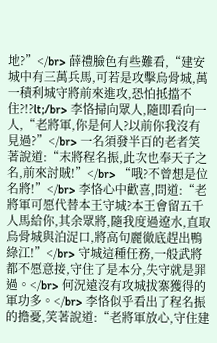地?”</br> 薛禮臉色有些難看,“建安城中有三萬兵馬,可若是攻擊烏骨城,萬一積利城守將前來進攻,恐怕抵擋不住?!?lt;/br> 李恪掃向眾人,隨即看向一人,“老將軍,你是何人?以前你我沒有見過?”</br> 一名須發半百的老者笑著說道:“末將程名振,此次也奉天子之名,前來討賊!”</br> “哦?不曾想是位名將!”</br> 李恪心中歡喜,問道:“老將軍可愿代替本王守城?本王會留五千人馬給你,其余眾將,隨我度過遼水,直取烏骨城與泊浞口,將高句麗徹底趕出鴨綠江!”</br> 守城這種任務,一般武將都不愿意接,守住了是本分,失守就是罪過。</br> 何況遠沒有攻城拔寨獲得的軍功多。</br> 李恪似乎看出了程名振的擔憂,笑著說道:“老將軍放心,守住建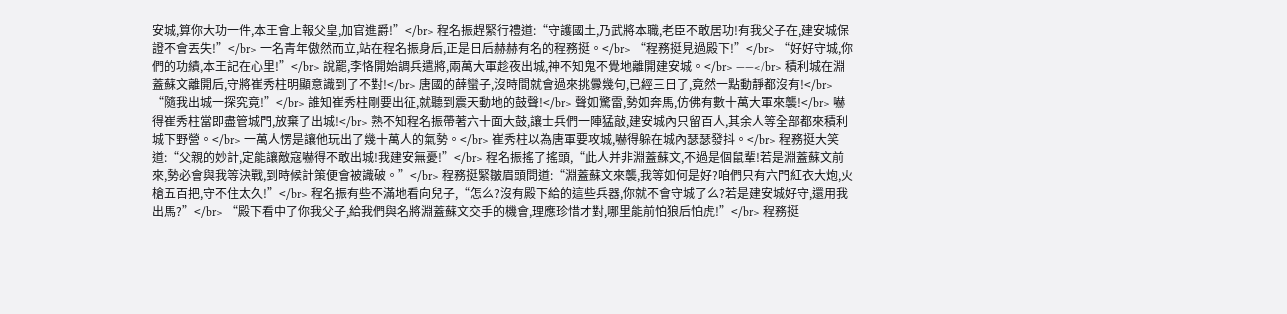安城,算你大功一件,本王會上報父皇,加官進爵!”</br> 程名振趕緊行禮道:“守護國土,乃武將本職,老臣不敢居功!有我父子在,建安城保證不會丟失!”</br> 一名青年傲然而立,站在程名振身后,正是日后赫赫有名的程務挺。</br> “程務挺見過殿下!”</br> “好好守城,你們的功績,本王記在心里!”</br> 說罷,李恪開始調兵遣將,兩萬大軍趁夜出城,神不知鬼不覺地離開建安城。</br> ——</br> 積利城在淵蓋蘇文離開后,守將崔秀柱明顯意識到了不對!</br> 唐國的薛蠻子,沒時間就會過來挑釁幾句,已經三日了,竟然一點動靜都沒有!</br> “隨我出城一探究竟!”</br> 誰知崔秀柱剛要出征,就聽到震天動地的鼓聲!</br> 聲如驚雷,勢如奔馬,仿佛有數十萬大軍來襲!</br> 嚇得崔秀柱當即盡管城門,放棄了出城!</br> 熟不知程名振帶著六十面大鼓,讓士兵們一陣猛敲,建安城內只留百人,其余人等全部都來積利城下野營。</br> 一萬人愣是讓他玩出了幾十萬人的氣勢。</br> 崔秀柱以為唐軍要攻城,嚇得躲在城內瑟瑟發抖。</br> 程務挺大笑道:“父親的妙計,定能讓敵寇嚇得不敢出城!我建安無憂!”</br> 程名振搖了搖頭,“此人并非淵蓋蘇文,不過是個鼠輩!若是淵蓋蘇文前來,勢必會與我等決戰,到時候計策便會被識破。”</br> 程務挺緊皺眉頭問道:“淵蓋蘇文來襲,我等如何是好?咱們只有六門紅衣大炮,火槍五百把,守不住太久!”</br> 程名振有些不滿地看向兒子,“怎么?沒有殿下給的這些兵器,你就不會守城了么?若是建安城好守,還用我出馬?”</br> “殿下看中了你我父子,給我們與名將淵蓋蘇文交手的機會,理應珍惜才對,哪里能前怕狼后怕虎!”</br> 程務挺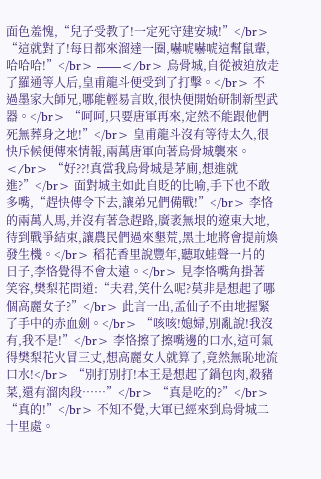面色羞愧,“兒子受教了!一定死守建安城!”</br> “這就對了!每日都來溜達一圈,嚇唬嚇唬這幫鼠輩,哈哈哈!”</br> ——</br> 烏骨城,自從被迫放走了羅通等人后,皇甫龍斗便受到了打擊。</br> 不過墨家大師兄,哪能輕易言敗,很快便開始研制新型武器。</br> “呵呵,只要唐軍再來,定然不能跟他們死無葬身之地!”</br> 皇甫龍斗沒有等待太久,很快斥候便傳來情報,兩萬唐軍向著烏骨城襲來。</br> “好??!真當我烏骨城是茅廁,想進就進?”</br> 面對城主如此自貶的比喻,手下也不敢多嘴,“趕快傳令下去,讓弟兄們備戰!”</br> 李恪的兩萬人馬,并沒有著急趕路,廣袤無垠的遼東大地,待到戰爭結束,讓農民們過來墾荒,黑土地將會提前煥發生機。</br> 稻花香里說豐年,聽取蛙聲一片的日子,李恪覺得不會太遠。</br> 見李恪嘴角掛著笑容,樊梨花問道:“夫君,笑什么呢?莫非是想起了哪個高麗女子?”</br> 此言一出,孟仙子不由地握緊了手中的赤血劍。</br> “咳咳!媳婦,別亂說!我沒有,我不是!”</br> 李恪擦了擦嘴邊的口水,這可氣得樊梨花火冒三丈,想高麗女人就算了,竟然無恥地流口水!</br> “別打別打!本王是想起了鍋包肉,殺豬菜,還有溜肉段……”</br> “真是吃的?”</br> “真的!”</br> 不知不覺,大軍已經來到烏骨城二十里處。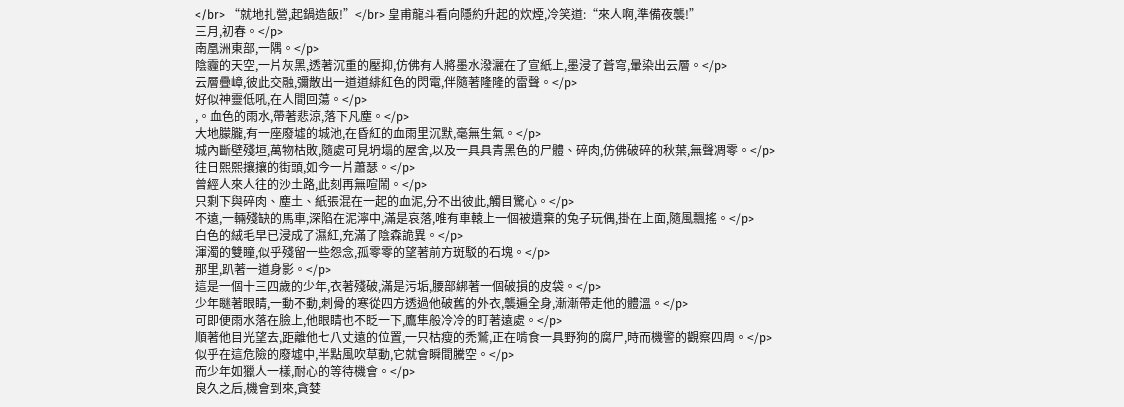</br> “就地扎營,起鍋造飯!”</br> 皇甫龍斗看向隱約升起的炊煙,冷笑道:“來人啊,準備夜襲!”
三月,初春。</p>
南凰洲東部,一隅。</p>
陰霾的天空,一片灰黑,透著沉重的壓抑,仿佛有人將墨水潑灑在了宣紙上,墨浸了蒼穹,暈染出云層。</p>
云層疊嶂,彼此交融,彌散出一道道緋紅色的閃電,伴隨著隆隆的雷聲。</p>
好似神靈低吼,在人間回蕩。</p>
,。血色的雨水,帶著悲涼,落下凡塵。</p>
大地朦朧,有一座廢墟的城池,在昏紅的血雨里沉默,毫無生氣。</p>
城內斷壁殘垣,萬物枯敗,隨處可見坍塌的屋舍,以及一具具青黑色的尸體、碎肉,仿佛破碎的秋葉,無聲凋零。</p>
往日熙熙攘攘的街頭,如今一片蕭瑟。</p>
曾經人來人往的沙土路,此刻再無喧鬧。</p>
只剩下與碎肉、塵土、紙張混在一起的血泥,分不出彼此,觸目驚心。</p>
不遠,一輛殘缺的馬車,深陷在泥濘中,滿是哀落,唯有車轅上一個被遺棄的兔子玩偶,掛在上面,隨風飄搖。</p>
白色的絨毛早已浸成了濕紅,充滿了陰森詭異。</p>
渾濁的雙瞳,似乎殘留一些怨念,孤零零的望著前方斑駁的石塊。</p>
那里,趴著一道身影。</p>
這是一個十三四歲的少年,衣著殘破,滿是污垢,腰部綁著一個破損的皮袋。</p>
少年瞇著眼睛,一動不動,刺骨的寒從四方透過他破舊的外衣,襲遍全身,漸漸帶走他的體溫。</p>
可即便雨水落在臉上,他眼睛也不眨一下,鷹隼般冷冷的盯著遠處。</p>
順著他目光望去,距離他七八丈遠的位置,一只枯瘦的禿鷲,正在啃食一具野狗的腐尸,時而機警的觀察四周。</p>
似乎在這危險的廢墟中,半點風吹草動,它就會瞬間騰空。</p>
而少年如獵人一樣,耐心的等待機會。</p>
良久之后,機會到來,貪婪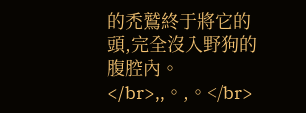的禿鷲終于將它的頭,完全沒入野狗的腹腔內。</br>,,。,。</br>